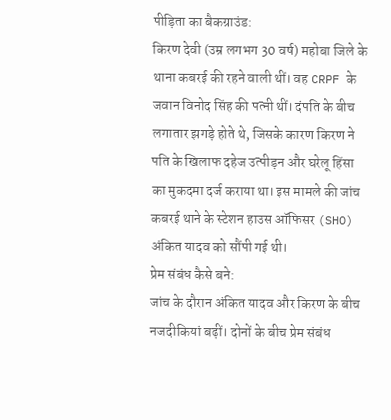पीड़िता का बैकग्राउंड:
किरण देवी (उम्र लगभग 30 वर्ष) महोबा जिले के थाना कबरई की रहने वाली थीं। वह CRPF के जवान विनोद सिंह की पत्नी थीं। दंपति के बीच लगातार झगड़े होते थे, जिसके कारण किरण ने पति के खिलाफ दहेज उत्पीड़न और घरेलू हिंसा का मुकदमा दर्ज कराया था। इस मामले की जांच कबरई थाने के स्टेशन हाउस ऑफिसर (SHO) अंकित यादव को सौंपी गई थी।
प्रेम संबंध कैसे बने:
जांच के दौरान अंकित यादव और किरण के बीच नजदीकियां बढ़ीं। दोनों के बीच प्रेम संबंध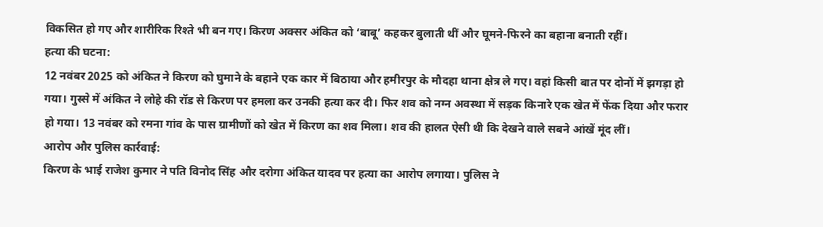विकसित हो गए और शारीरिक रिश्ते भी बन गए। किरण अक्सर अंकित को ‘बाबू’ कहकर बुलाती थीं और घूमने-फिरने का बहाना बनाती रहीं।
हत्या की घटना:
12 नवंबर 2025 को अंकित ने किरण को घुमाने के बहाने एक कार में बिठाया और हमीरपुर के मौदहा थाना क्षेत्र ले गए। वहां किसी बात पर दोनों में झगड़ा हो गया। गुस्से में अंकित ने लोहे की रॉड से किरण पर हमला कर उनकी हत्या कर दी। फिर शव को नग्न अवस्था में सड़क किनारे एक खेत में फेंक दिया और फरार हो गया। 13 नवंबर को रमना गांव के पास ग्रामीणों को खेत में किरण का शव मिला। शव की हालत ऐसी थी कि देखने वाले सबने आंखें मूंद लीं।
आरोप और पुलिस कार्रवाई:
किरण के भाई राजेश कुमार ने पति विनोद सिंह और दरोगा अंकित यादव पर हत्या का आरोप लगाया। पुलिस ने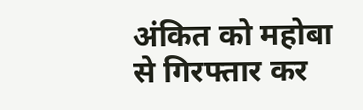अंकित को महोबा से गिरफ्तार कर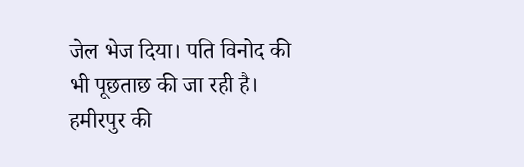जेल भेज दिया। पति विनोद की भी पूछताछ की जा रही है। हमीरपुर की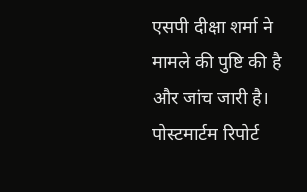एसपी दीक्षा शर्मा ने मामले की पुष्टि की है और जांच जारी है। पोस्टमार्टम रिपोर्ट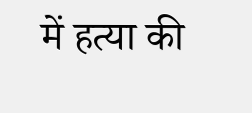में हत्या की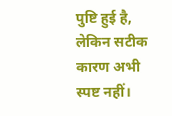पुष्टि हुई है, लेकिन सटीक कारण अभी स्पष्ट नहीं।